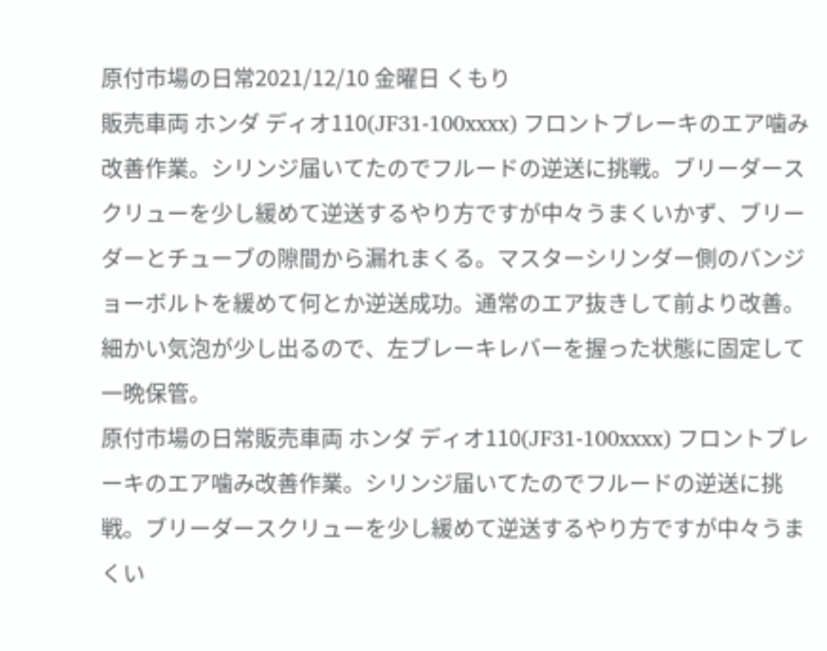原付市場の日常2021/12/10 金曜日 くもり
販売車両 ホンダ ディオ110(JF31-100xxxx) フロントブレーキのエア噛み改善作業。シリンジ届いてたのでフルードの逆送に挑戦。ブリーダースクリューを少し緩めて逆送するやり方ですが中々うまくいかず、ブリーダーとチューブの隙間から漏れまくる。マスターシリンダー側のバンジョーボルトを緩めて何とか逆送成功。通常のエア抜きして前より改善。細かい気泡が少し出るので、左ブレーキレバーを握った状態に固定して一晩保管。
原付市場の日常販売車両 ホンダ ディオ110(JF31-100xxxx) フロントブレーキのエア噛み改善作業。シリンジ届いてたのでフルードの逆送に挑戦。ブリーダースクリューを少し緩めて逆送するやり方ですが中々うまくい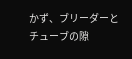かず、ブリーダーとチューブの隙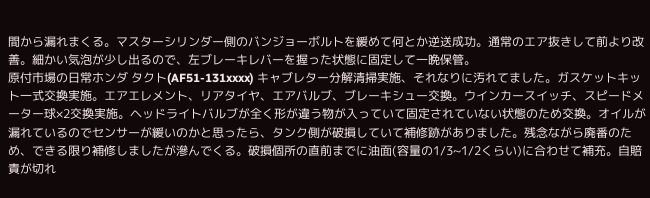間から漏れまくる。マスターシリンダー側のバンジョーボルトを緩めて何とか逆送成功。通常のエア抜きして前より改善。細かい気泡が少し出るので、左ブレーキレバーを握った状態に固定して一晩保管。
原付市場の日常ホンダ タクト(AF51-131xxxx) キャブレター分解清掃実施、それなりに汚れてました。ガスケットキット一式交換実施。エアエレメント、リアタイヤ、エアバルブ、ブレーキシュー交換。ウインカースイッチ、スピードメーター球×2交換実施。ヘッドライトバルブが全く形が違う物が入っていて固定されていない状態のため交換。オイルが漏れているのでセンサーが緩いのかと思ったら、タンク側が破損していて補修跡がありました。残念ながら廃番のため、できる限り補修しましたが滲んでくる。破損個所の直前までに油面(容量の1/3~1/2くらい)に合わせて補充。自賠責が切れ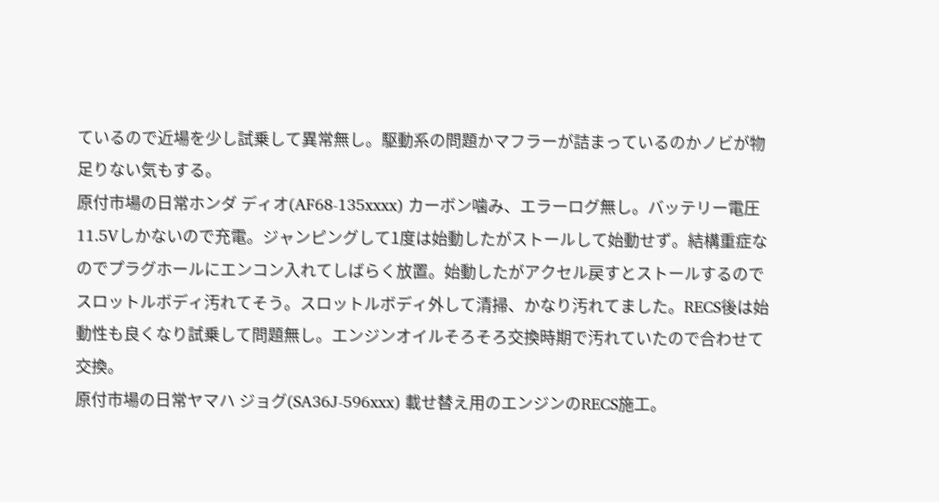ているので近場を少し試乗して異常無し。駆動系の問題かマフラーが詰まっているのかノビが物足りない気もする。
原付市場の日常ホンダ ディオ(AF68-135xxxx) カーボン噛み、エラーログ無し。バッテリー電圧11.5Vしかないので充電。ジャンピングして1度は始動したがストールして始動せず。結構重症なのでプラグホールにエンコン入れてしばらく放置。始動したがアクセル戻すとストールするのでスロットルボディ汚れてそう。スロットルボディ外して清掃、かなり汚れてました。RECS後は始動性も良くなり試乗して問題無し。エンジンオイルそろそろ交換時期で汚れていたので合わせて交換。
原付市場の日常ヤマハ ジョグ(SA36J-596xxx) 載せ替え用のエンジンのRECS施工。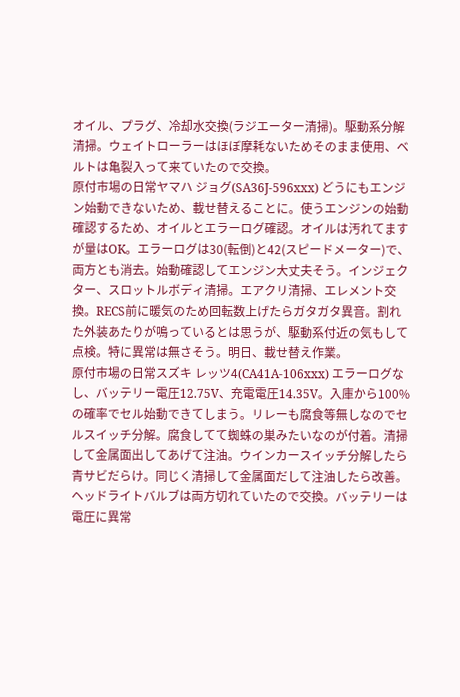オイル、プラグ、冷却水交換(ラジエーター清掃)。駆動系分解清掃。ウェイトローラーはほぼ摩耗ないためそのまま使用、ベルトは亀裂入って来ていたので交換。
原付市場の日常ヤマハ ジョグ(SA36J-596xxx) どうにもエンジン始動できないため、載せ替えることに。使うエンジンの始動確認するため、オイルとエラーログ確認。オイルは汚れてますが量はOK。エラーログは30(転倒)と42(スピードメーター)で、両方とも消去。始動確認してエンジン大丈夫そう。インジェクター、スロットルボディ清掃。エアクリ清掃、エレメント交換。RECS前に暖気のため回転数上げたらガタガタ異音。割れた外装あたりが鳴っているとは思うが、駆動系付近の気もして点検。特に異常は無さそう。明日、載せ替え作業。
原付市場の日常スズキ レッツ4(CA41A-106xxx) エラーログなし、バッテリー電圧12.75V、充電電圧14.35V。入庫から100%の確率でセル始動できてしまう。リレーも腐食等無しなのでセルスイッチ分解。腐食してて蜘蛛の巣みたいなのが付着。清掃して金属面出してあげて注油。ウインカースイッチ分解したら青サビだらけ。同じく清掃して金属面だして注油したら改善。ヘッドライトバルブは両方切れていたので交換。バッテリーは電圧に異常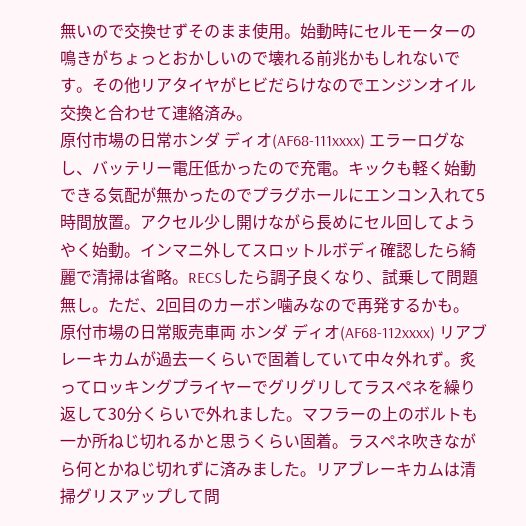無いので交換せずそのまま使用。始動時にセルモーターの鳴きがちょっとおかしいので壊れる前兆かもしれないです。その他リアタイヤがヒビだらけなのでエンジンオイル交換と合わせて連絡済み。
原付市場の日常ホンダ ディオ(AF68-111xxxx) エラーログなし、バッテリー電圧低かったので充電。キックも軽く始動できる気配が無かったのでプラグホールにエンコン入れて5時間放置。アクセル少し開けながら長めにセル回してようやく始動。インマニ外してスロットルボディ確認したら綺麗で清掃は省略。RECSしたら調子良くなり、試乗して問題無し。ただ、2回目のカーボン噛みなので再発するかも。
原付市場の日常販売車両 ホンダ ディオ(AF68-112xxxx) リアブレーキカムが過去一くらいで固着していて中々外れず。炙ってロッキングプライヤーでグリグリしてラスペネを繰り返して30分くらいで外れました。マフラーの上のボルトも一か所ねじ切れるかと思うくらい固着。ラスペネ吹きながら何とかねじ切れずに済みました。リアブレーキカムは清掃グリスアップして問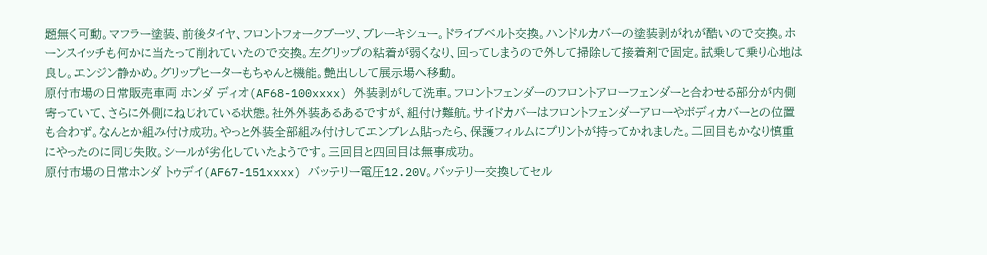題無く可動。マフラー塗装、前後タイヤ、フロントフォークブーツ、ブレーキシュー。ドライブベルト交換。ハンドルカバーの塗装剥がれが酷いので交換。ホーンスイッチも何かに当たって削れていたので交換。左グリップの粘着が弱くなり、回ってしまうので外して掃除して接着剤で固定。試乗して乗り心地は良し。エンジン静かめ。グリップヒーターもちゃんと機能。艶出しして展示場へ移動。
原付市場の日常販売車両 ホンダ ディオ(AF68-100xxxx) 外装剥がして洗車。フロントフェンダーのフロントアローフェンダーと合わせる部分が内側寄っていて、さらに外側にねじれている状態。社外外装あるあるですが、組付け難航。サイドカバーはフロントフェンダーアローやボディカバーとの位置も合わず。なんとか組み付け成功。やっと外装全部組み付けしてエンブレム貼ったら、保護フィルムにプリントが持ってかれました。二回目もかなり慎重にやったのに同じ失敗。シールが劣化していたようです。三回目と四回目は無事成功。
原付市場の日常ホンダ トゥデイ(AF67-151xxxx) バッテリー電圧12.20V。バッテリー交換してセル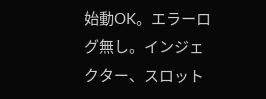始動OK。エラーログ無し。インジェクター、スロット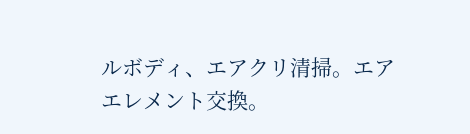ルボディ、エアクリ清掃。エアエレメント交換。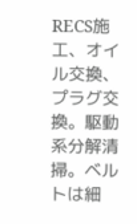RECS施工、オイル交換、プラグ交換。駆動系分解清掃。ベルトは細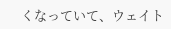くなっていて、ウェイト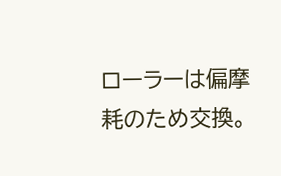ローラーは偏摩耗のため交換。